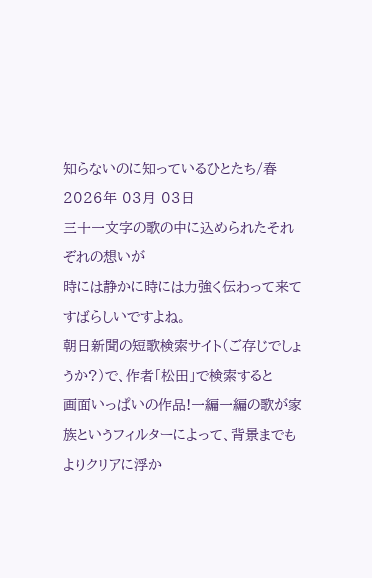知らないのに知っているひとたち/春
2026年 03月 03日
三十一文字の歌の中に込められたそれぞれの想いが
時には静かに時には力強く伝わって来てすばらしいですよね。
朝日新聞の短歌検索サイト(ご存じでしょうか?)で、作者「松田」で検索すると
画面いっぱいの作品!一編一編の歌が家族というフィルターによって、背景までも
よりクリアに浮か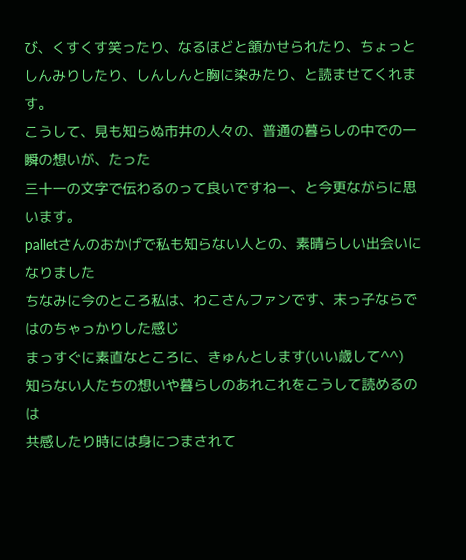び、くすくす笑ったり、なるほどと頷かせられたり、ちょっと
しんみりしたり、しんしんと胸に染みたり、と読ませてくれます。
こうして、見も知らぬ市井の人々の、普通の暮らしの中での一瞬の想いが、たった
三十一の文字で伝わるのって良いですねー、と今更ながらに思います。
palletさんのおかげで私も知らない人との、素晴らしい出会いになりました
ちなみに今のところ私は、わこさんファンです、末っ子ならではのちゃっかりした感じ
まっすぐに素直なところに、きゅんとします(いい歳して^^)
知らない人たちの想いや暮らしのあれこれをこうして読めるのは
共感したり時には身につまされて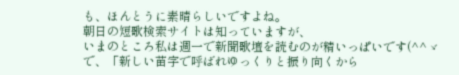も、ほんとうに素晴らしいですよね。
朝日の短歌検索サイトは知っていますが、
いまのところ私は週一で新聞歌壇を読むのが精いっぱいです(^^ゞ
で、「新しい苗字で呼ばれゆっくりと振り向くから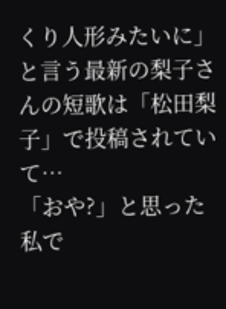くり人形みたいに」
と言う最新の梨子さんの短歌は「松田梨子」で投稿されていて…
「おや?」と思った私で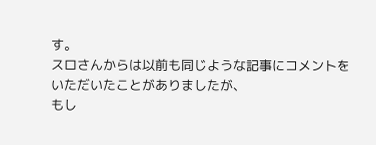す。
スロさんからは以前も同じような記事にコメントをいただいたことがありましたが、
もし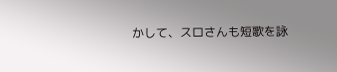かして、スロさんも短歌を詠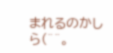まれるのかしら(^^。